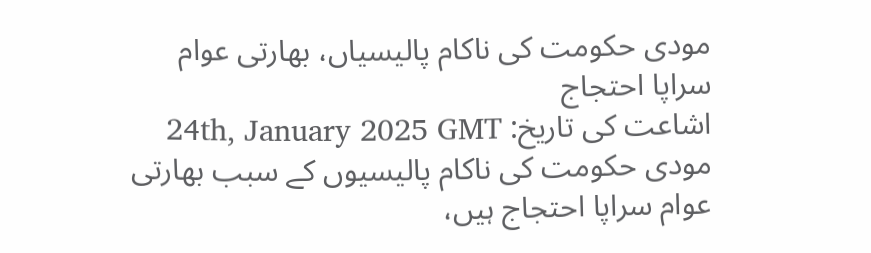مودی حکومت کی ناکام پالیسیاں، بھارتی عوام سراپا احتجاج
اشاعت کی تاریخ: 24th, January 2025 GMT
مودی حکومت کی ناکام پالیسیوں کے سبب بھارتی عوام سراپا احتجاج ہیں،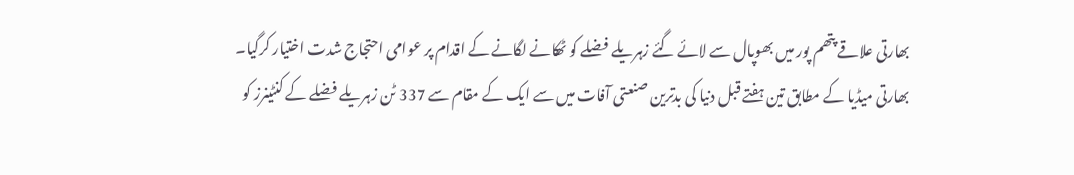بھارتی علاقے پتھم پور میں بھوپال سے لائے گئے زہریلے فضلے کو ٹھکانے لگانے کے اقدام پر عوامی احتجاج شدت اختیار کرگیا۔
بھارتی میڈیا کے مطابق تین ہفتے قبل دنیا کی بدترین صنعتی آفات میں سے ایک کے مقام سے 337 ٹن زہریلے فضلے کے کنٹینرز کو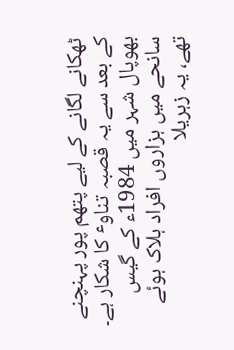ٹھکانے لگانے کے لیے پتھم پور پہنچنے کے بعد سے یہ قصبہ تناوٴ کا شکار ہے۔
بھوپال شہر میں 1984ء کے گیس سانحے میں ہزاروں افراد ہلاک ہوئے تھے، یہ زہریلا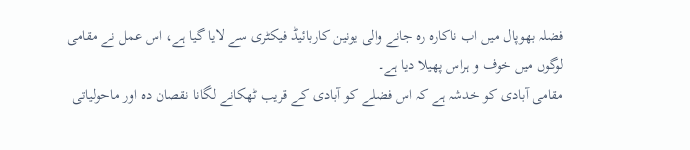فضلہ بھوپال میں اب ناکارہ رہ جانے والی یونین کاربائیڈ فیکٹری سے لایا گیا ہے، اس عمل نے مقامی لوگوں میں خوف و ہراس پھیلا دیا ہے۔
مقامی آبادی کو خدشہ ہے کہ اس فضلے کو آبادی کے قریب ٹھکانے لگانا نقصان دہ اور ماحولیاتی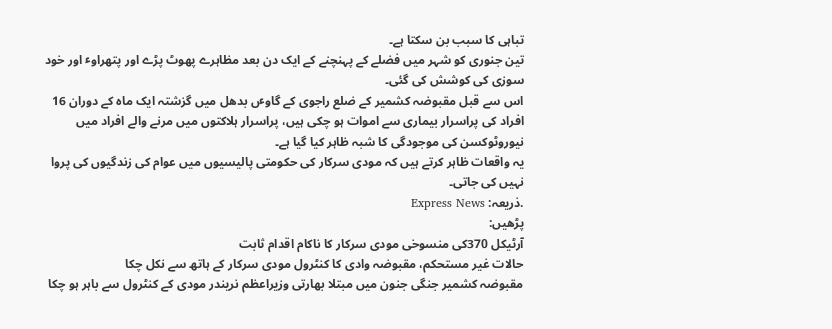تباہی کا سبب بن سکتا ہے۔
تین جنوری کو شہر میں فضلے کے پہنچنے کے ایک دن بعد مظاہرے پھوٹ پڑے اور پتھراوٴ اور خود سوزی کی کوشش کی گئی۔
اس سے قبل مقبوضہ کشمیر کے ضلع راجوی کے گاوٴں بدھل میں گزشتہ ایک ماہ کے دوران 16 افراد کی پراسرار بیماری سے اموات ہو چکی ہیں، پراسرار ہلاکتوں میں مرنے والے افراد میں نیوروٹوکسن کی موجودگی کا شبہ ظاہر کیا گیا ہے۔
یہ واقعات ظاہر کرتے ہیں کہ مودی سرکار کی حکومتی پالیسیوں میں عوام کی زندگیوں کی پروا نہیں کی جاتی۔
.ذریعہ: Express News
پڑھیں:
آرٹیکل 370کی منسوخی مودی سرکار کا ناکام اقدام ثابت
حالات غیر مستحکم، مقبوضہ وادی کا کنٹرول مودی سرکار کے ہاتھ سے نکل چکا
مقبوضہ کشمیر جنگی جنون میں مبتلا بھارتی وزیراعظم نریندر مودی کے کنٹرول سے باہر ہو چکا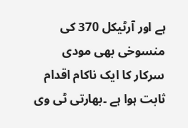ہے اور آرٹیکل 370 کی منسوخی بھی مودی سرکار کا ایک ناکام اقدام ثابت ہوا ہے ۔بھارتی ٹی وی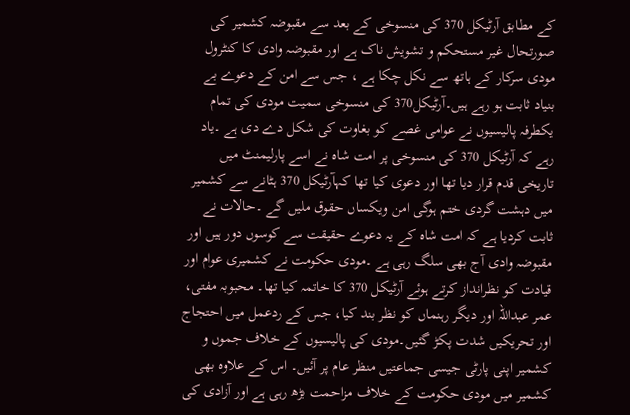کے مطابق آرٹیکل 370 کی منسوخی کے بعد سے مقبوضہ کشمیر کی صورتحال غیر مستحکم و تشویش ناک ہے اور مقبوضہ وادی کا کنٹرول مودی سرکار کے ہاتھ سے نکل چکا ہے ، جس سے امن کے دعوے بے بنیاد ثابت ہو رہے ہیں۔آرٹیکل370 کی منسوخی سمیت مودی کی تمام یکطرفہ پالیسیوں نے عوامی غصے کو بغاوت کی شکل دے دی ہے ۔یاد رہے کہ آرٹیکل 370 کی منسوخی پر امت شاہ نے اسے پارلیمنٹ میں تاریخی قدم قرار دیا تھا اور دعوی کیا تھا کہآرٹیکل 370 ہٹانے سے کشمیر میں دہشت گردی ختم ہوگی امن ویکساں حقوق ملیں گے ۔حالات نے ثابت کردیا ہے کہ امت شاہ کے یہ دعوے حقیقت سے کوسوں دور ہیں اور مقبوضہ وادی آج بھی سلگ رہی ہے ۔مودی حکومت نے کشمیری عوام اور قیادت کو نظرانداز کرتے ہوئے آرٹیکل 370 کا خاتمہ کیا تھا۔ محبوبہ مفتی، عمر عبداللہ اور دیگر رہنماں کو نظر بند کیا، جس کے ردعمل میں احتجاج اور تحریکیں شدت پکڑ گئیں۔مودی کی پالیسیوں کے خلاف جموں و کشمیر اپنی پارٹی جیسی جماعتیں منظر عام پر آئیں۔ اس کے علاوہ بھی کشمیر میں مودی حکومت کے خلاف مزاحمت بڑھ رہی ہے اور آزادی کی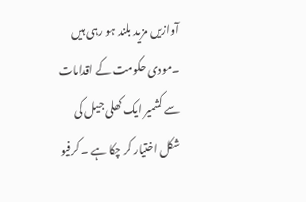آوازیں مزید بلند ہو رہی ہیں ۔مودی حکومت کے اقدامات سے کشمیر ایک کھلی جیل کی شکل اختیار کر چکا ہے ۔ کرفیو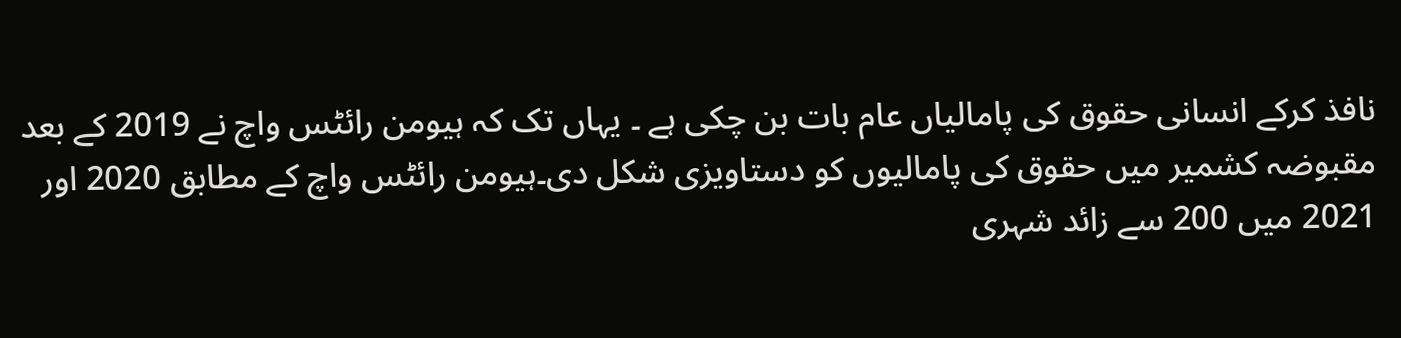نافذ کرکے انسانی حقوق کی پامالیاں عام بات بن چکی ہے ۔ یہاں تک کہ ہیومن رائٹس واچ نے 2019 کے بعد مقبوضہ کشمیر میں حقوق کی پامالیوں کو دستاویزی شکل دی۔ہیومن رائٹس واچ کے مطابق 2020 اور 2021 میں 200 سے زائد شہری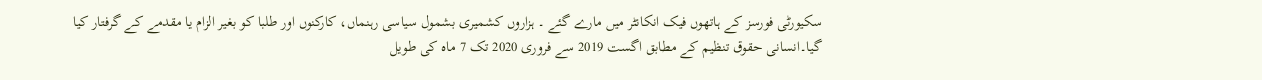سکیورٹی فورسز کے ہاتھوں فیک انکانٹر میں مارے گئے ۔ ہزاروں کشمیری بشمول سیاسی رہنماں، کارکنوں اور طلبا کو بغیر الزام یا مقدمے کے گرفتار کیا گیا۔انسانی حقوق تنظیم کے مطابق اگست 2019 سے فروری 2020 تک 7 ماہ کی طویل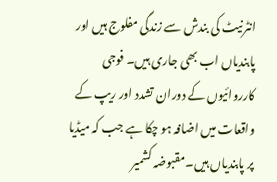انٹرنیٹ کی بندش سے زندگی مفلوج ہیں اور پابندیاں اب بھی جاری ہیں۔ فوجی کارروائیوں کے دوران تشدد اور ریپ کے واقعات میں اضافہ ہو چکا ہے جب کہ میڈیا پر پابندیاں ہیں۔مقبوضہ کشمیر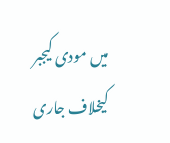میں مودی کیجبر کیخلاف جاری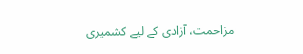مزاحمت، آزادی کے لیے کشمیری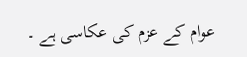عوام کے عزم کی عکاسی ہے ۔